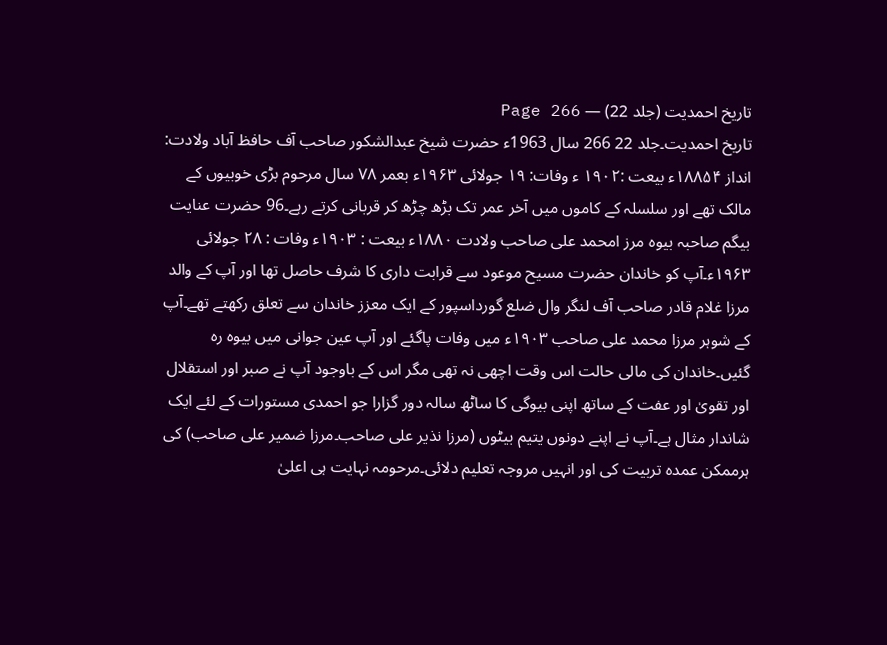تاریخ احمدیت (جلد 22) — Page 266
تاریخ احمدیت۔جلد 22 266 سال 1963ء حضرت شیخ عبدالشکور صاحب آف حافظ آباد ولادت: انداز ۱۸۸۵۴ء بیعت :۱۹۰۲ ء وفات: ۱۹ جولائی ۱۹۶۳ء بعمر ۷۸ سال مرحوم بڑی خوبیوں کے مالک تھے اور سلسلہ کے کاموں میں آخر عمر تک بڑھ چڑھ کر قربانی کرتے رہے۔96 حضرت عنایت بیگم صاحبہ بیوه مرز امحمد علی صاحب ولادت ۱۸۸۰ء بیعت : ۱۹۰۳ء وفات : ۲۸ جولائی ۱۹۶۳ء۔آپ کو خاندان حضرت مسیح موعود سے قرابت داری کا شرف حاصل تھا اور آپ کے والد مرزا غلام قادر صاحب آف لنگر وال ضلع گورداسپور کے ایک معزز خاندان سے تعلق رکھتے تھے۔آپ کے شوہر مرزا محمد علی صاحب ۱۹۰۳ء میں وفات پاگئے اور آپ عین جوانی میں بیوہ رہ گئیں۔خاندان کی مالی حالت اس وقت اچھی نہ تھی مگر اس کے باوجود آپ نے صبر اور استقلال اور تقویٰ اور عفت کے ساتھ اپنی بیوگی کا ساٹھ سالہ دور گزارا جو احمدی مستورات کے لئے ایک شاندار مثال ہے۔آپ نے اپنے دونوں یتیم بیٹوں (مرزا نذیر علی صاحب۔مرزا ضمیر علی صاحب) کی ہرممکن عمدہ تربیت کی اور انہیں مروجہ تعلیم دلائی۔مرحومہ نہایت ہی اعلیٰ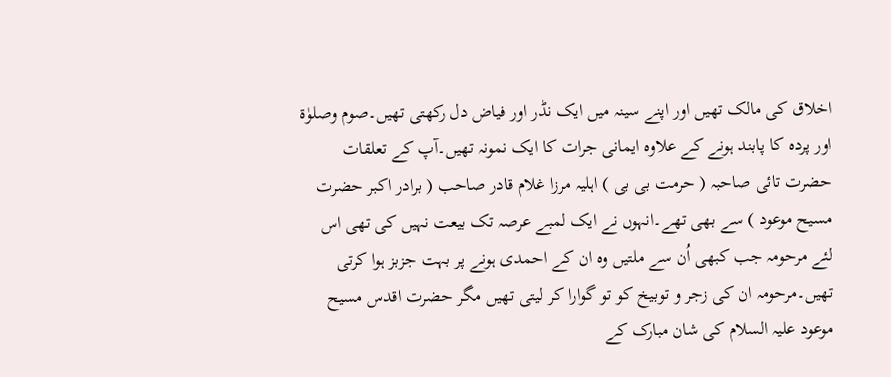اخلاق کی مالک تھیں اور اپنے سینہ میں ایک نڈر اور فیاض دل رکھتی تھیں۔صوم وصلوٰۃ اور پردہ کا پابند ہونے کے علاوہ ایمانی جرات کا ایک نمونہ تھیں۔آپ کے تعلقات حضرت تائی صاحبہ ( حرمت بی بی ) اہلیہ مرزا غلام قادر صاحب ( برادر اکبر حضرت مسیح موعود ) سے بھی تھے۔انہوں نے ایک لمبے عرصہ تک بیعت نہیں کی تھی اس لئے مرحومہ جب کبھی اُن سے ملتیں وہ ان کے احمدی ہونے پر بہت جزبز ہوا کرتی تھیں۔مرحومہ ان کی زجر و توبیخ کو تو گوارا کر لیتی تھیں مگر حضرت اقدس مسیح موعود علیہ السلام کی شان مبارک کے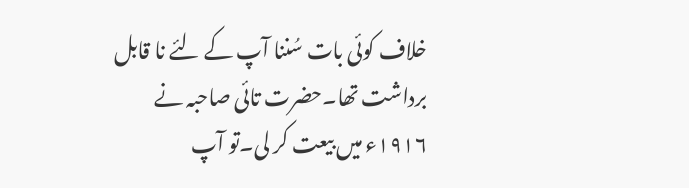خلاف کوئی بات سُننا آپ کے لئے نا قابل برداشت تھا۔حضرت تائی صاحبہ نے ۱۹۱۶ء میں بیعت کر لی۔تو آپ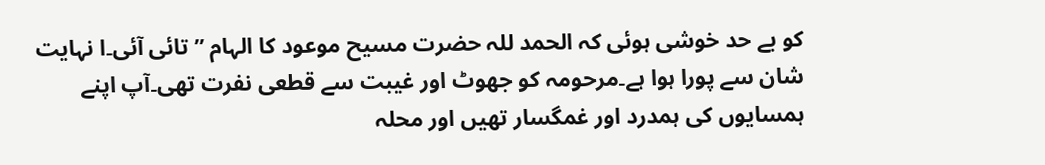کو بے حد خوشی ہوئی کہ الحمد للہ حضرت مسیح موعود کا الہام ” تائی آئی۔ا نہایت شان سے پورا ہوا ہے۔مرحومہ کو جھوٹ اور غیبت سے قطعی نفرت تھی۔آپ اپنے ہمسایوں کی ہمدرد اور غمگسار تھیں اور محلہ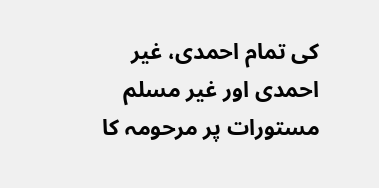کی تمام احمدی، غیر احمدی اور غیر مسلم مستورات پر مرحومہ کا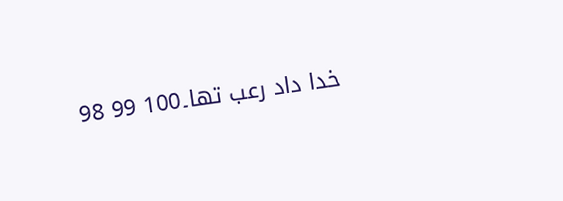خدا داد رعب تھا۔100 99 98